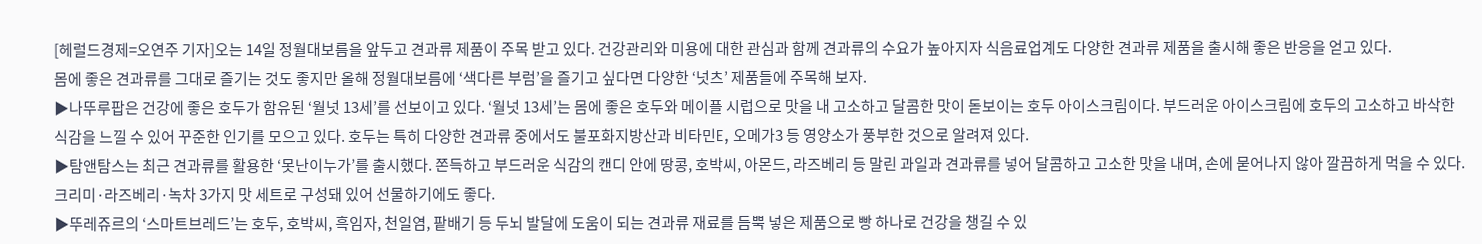[헤럴드경제=오연주 기자]오는 14일 정월대보름을 앞두고 견과류 제품이 주목 받고 있다. 건강관리와 미용에 대한 관심과 함께 견과류의 수요가 높아지자 식음료업계도 다양한 견과류 제품을 출시해 좋은 반응을 얻고 있다.
몸에 좋은 견과류를 그대로 즐기는 것도 좋지만 올해 정월대보름에 ‘색다른 부럼’을 즐기고 싶다면 다양한 ‘넛츠’ 제품들에 주목해 보자.
▶나뚜루팝은 건강에 좋은 호두가 함유된 ‘월넛 13세’를 선보이고 있다. ‘월넛 13세’는 몸에 좋은 호두와 메이플 시럽으로 맛을 내 고소하고 달콤한 맛이 돋보이는 호두 아이스크림이다. 부드러운 아이스크림에 호두의 고소하고 바삭한 식감을 느낄 수 있어 꾸준한 인기를 모으고 있다. 호두는 특히 다양한 견과류 중에서도 불포화지방산과 비타민E, 오메가3 등 영양소가 풍부한 것으로 알려져 있다.
▶탐앤탐스는 최근 견과류를 활용한 ‘못난이누가’를 출시했다. 쫀득하고 부드러운 식감의 캔디 안에 땅콩, 호박씨, 아몬드, 라즈베리 등 말린 과일과 견과류를 넣어 달콤하고 고소한 맛을 내며, 손에 묻어나지 않아 깔끔하게 먹을 수 있다. 크리미·라즈베리·녹차 3가지 맛 세트로 구성돼 있어 선물하기에도 좋다.
▶뚜레쥬르의 ‘스마트브레드’는 호두, 호박씨, 흑임자, 천일염, 팥배기 등 두뇌 발달에 도움이 되는 견과류 재료를 듬뿍 넣은 제품으로 빵 하나로 건강을 챙길 수 있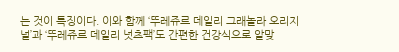는 것이 특징이다. 이와 함께 ‘뚜레쥬르 데일리 그래놀라 오리지널’과 ‘뚜레쥬르 데일리 넛츠팩’도 간편한 건강식으로 알맞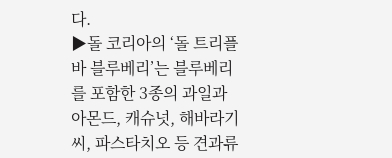다.
▶돌 코리아의 ‘돌 트리플바 블루베리’는 블루베리를 포함한 3종의 과일과 아몬드, 캐슈넛, 해바라기씨, 파스타치오 등 견과류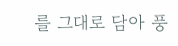를 그대로 담아 풍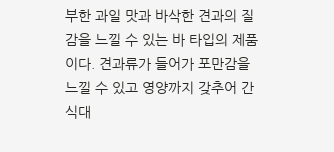부한 과일 맛과 바삭한 견과의 질감을 느낄 수 있는 바 타입의 제품이다. 견과류가 들어가 포만감을 느낄 수 있고 영양까지 갖추어 간식대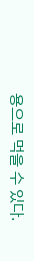용으로 먹을 수 있다.